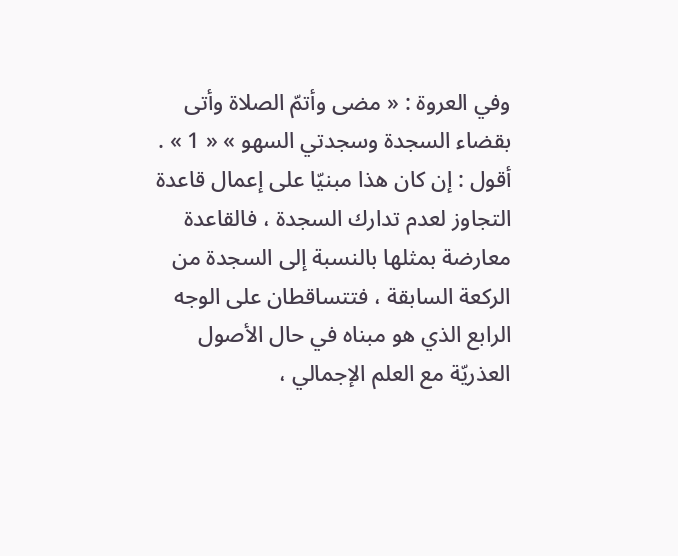وفي العروة : « مضى وأتمّ الصلاة وأتى بقضاء السجدة وسجدتي السهو » « 1 » .
أقول : إن كان هذا مبنيّا على إعمال قاعدة التجاوز لعدم تدارك السجدة ، فالقاعدة معارضة بمثلها بالنسبة إلى السجدة من الركعة السابقة ، فتتساقطان على الوجه الرابع الذي هو مبناه في حال الأصول العذريّة مع العلم الإجمالي ،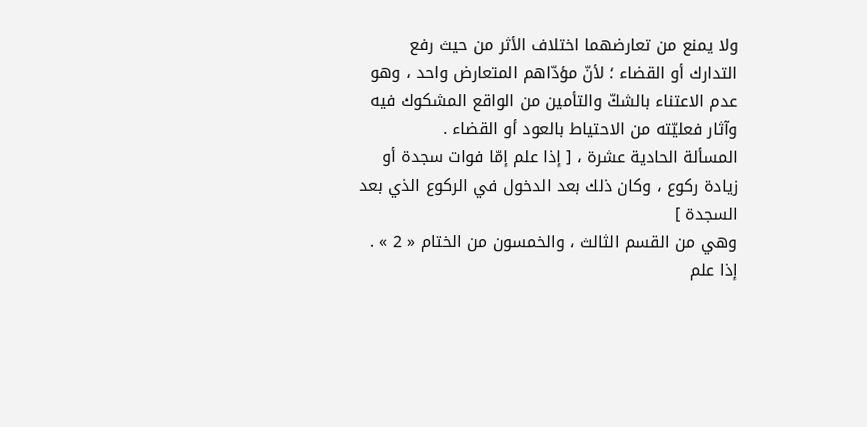ولا يمنع من تعارضهما اختلاف الأثر من حيث رفع التدارك أو القضاء ؛ لأنّ مؤدّاهم المتعارض واحد ، وهو عدم الاعتناء بالشكّ والتأمين من الواقع المشكوك فيه وآثار فعليّته من الاحتياط بالعود أو القضاء .
المسألة الحادية عشرة ، [ إذا علم إمّا فوات سجدة أو زيادة ركوع ، وكان ذلك بعد الدخول في الركوع الذي بعد السجدة ]
وهي من القسم الثالث ، والخمسون من الختام « 2 » .
إذا علم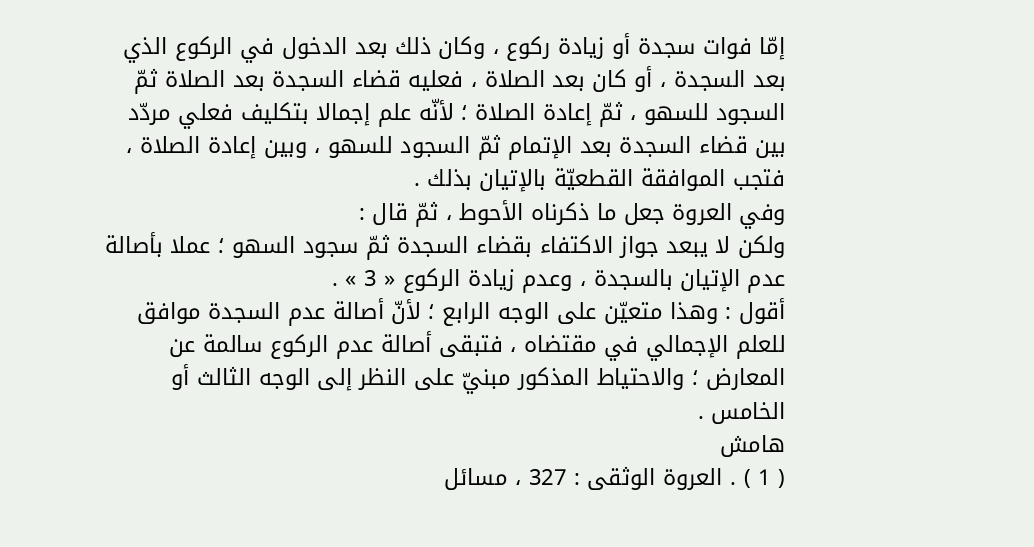إمّا فوات سجدة أو زيادة ركوع ، وكان ذلك بعد الدخول في الركوع الذي بعد السجدة ، أو كان بعد الصلاة ، فعليه قضاء السجدة بعد الصلاة ثمّ السجود للسهو ، ثمّ إعادة الصلاة ؛ لأنّه علم إجمالا بتكليف فعلي مردّد بين قضاء السجدة بعد الإتمام ثمّ السجود للسهو ، وبين إعادة الصلاة ، فتجب الموافقة القطعيّة بالإتيان بذلك .
وفي العروة جعل ما ذكرناه الأحوط ، ثمّ قال :
ولكن لا يبعد جواز الاكتفاء بقضاء السجدة ثمّ سجود السهو ؛ عملا بأصالة عدم الإتيان بالسجدة ، وعدم زيادة الركوع « 3 » .
أقول : وهذا متعيّن على الوجه الرابع ؛ لأنّ أصالة عدم السجدة موافق للعلم الإجمالي في مقتضاه ، فتبقى أصالة عدم الركوع سالمة عن المعارض ؛ والاحتياط المذكور مبنيّ على النظر إلى الوجه الثالث أو الخامس .
هامش
( 1 ) . العروة الوثقى : 327 ، مسائل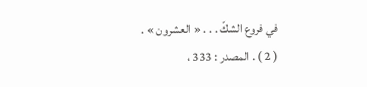في فروع الشكّ . . . « العشرون » .
( 2 ) . المصدر : 333 ،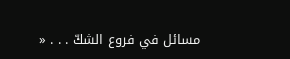مسائل في فروع الشكّ . . . «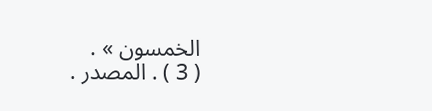الخمسون » .
( 3 ) . المصدر .